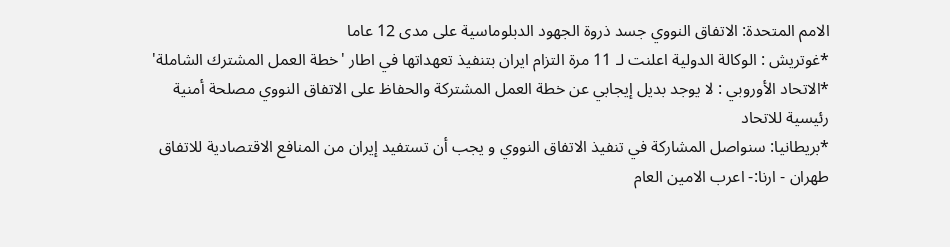الامم المتحدة: الاتفاق النووي جسد ذروة الجهود الدبلوماسية على مدى 12 عاما
*غوتريش : الوكالة الدولية اعلنت لـ 11 مرة التزام ايران بتنفيذ تعهداتها في اطار 'خطة العمل المشترك الشاملة'
*الاتحاد الأوروبي : لا يوجد بديل إيجابي عن خطة العمل المشتركة والحفاظ على الاتفاق النووي مصلحة أمنية رئيسية للاتحاد
*بريطانيا: سنواصل المشاركة في تنفيذ الاتفاق النووي و يجب أن تستفيد إيران من المنافع الاقتصادية للاتفاق
طهران - ارنا:- اعرب الامين العام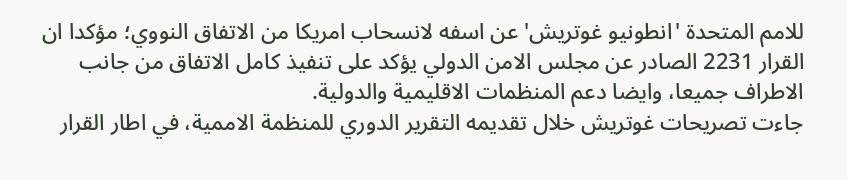للامم المتحدة 'انطونيو غوتريش' عن اسفه لانسحاب امريكا من الاتفاق النووي؛ مؤكدا ان القرار 2231 الصادر عن مجلس الامن الدولي يؤكد على تنفيذ كامل الاتفاق من جانب الاطراف جميعا، وايضا دعم المنظمات الاقليمية والدولية.
جاءت تصريحات غوتريش خلال تقديمه التقرير الدوري للمنظمة الاممية، في اطار القرار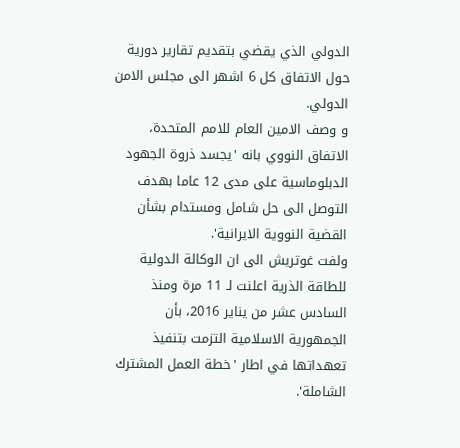الدولي الذي يقضي بتقديم تقارير دورية حول الاتفاق كل 6 اشهر الى مجلس الامن الدولي.
و وصف الامين العام للامم المتحدة، الاتفاق النووي بانه 'يجسد ذروة الجهود الدبلوماسية على مدى 12 عاما بهدف التوصل الى حل شامل ومستدام بشأن القضية النووية الايرانية'.
ولفت غوتريش الى ان الوكالة الدولية للطاقة الذرية اعلنت لـ 11 مرة ومنذ السادس عشر من يناير 2016، بأن الجمهورية الاسلامية التزمت بتنفيذ تعهداتها في اطار 'خطة العمل المشترك الشاملة'.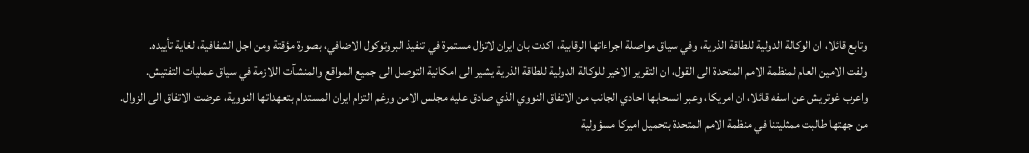وتابع قائلا، ان الوكالة الدولية للطاقة الذرية، وفي سياق مواصلة اجراءاتها الرقابية، اكدت بان ايران لاتزال مستمرة في تنفيذ البروتوكول الاضافي، بصورة مؤقتة ومن اجل الشفافية، لغاية تأييده.
ولفت الامين العام لمنظمة الامم المتحدة الى القول، ان التقرير الاخير للوكالة الدولية للطاقة الذرية يشير الى امكانية التوصل الى جميع المواقع والمنشآت اللازمة في سياق عمليات التفتيش.
واعرب غوتريش عن اسفه قائلا، ان امريكا، وعبر انسحابها احادي الجانب من الاتفاق النووي الذي صادق عليه مجلس الامن ورغم التزام ايران المستدام بتعهداتها النووية، عرضت الاتفاق الى الزوال.
من جهتها طالبت ممثليتنا في منظمة الامم المتحدة بتحميل اميركا مسؤولية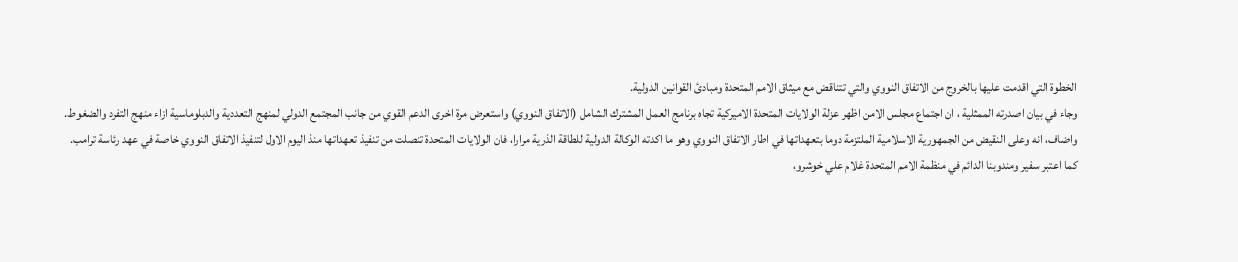الخطوة التي اقدمت عليها بالخروج من الاتفاق النووي والتي تتناقض مع ميثاق الامم المتحدة ومبادئ القوانين الدولية.
وجاء في بيان اصدرته الممثلية ، ان اجتماع مجلس الامن اظهر عزلة الولايات المتحدة الاميركية تجاه برنامج العمل المشترك الشامل (الاتفاق النووي) واستعرض مرة اخرى الدعم القوي من جانب المجتمع الدولي لمنهج التعددية والدبلوماسية ازاء منهج التفرد والضغوط.
واضاف، انه وعلى النقيض من الجمهورية الاسلامية الملتزمة دوما بتعهداتها في اطار الاتفاق النووي وهو ما اكدته الوكالة الدولية للطاقة الذرية مرارا، فان الولايات المتحدة تنصلت من تنفيذ تعهداتها منذ اليوم الاول لتنفيذ الاتفاق النووي خاصة في عهد رئاسة ترامب.
كما اعتبر سفير ومندوبنا الدائم في منظمة الامم المتحدة غلام علي خوشرو،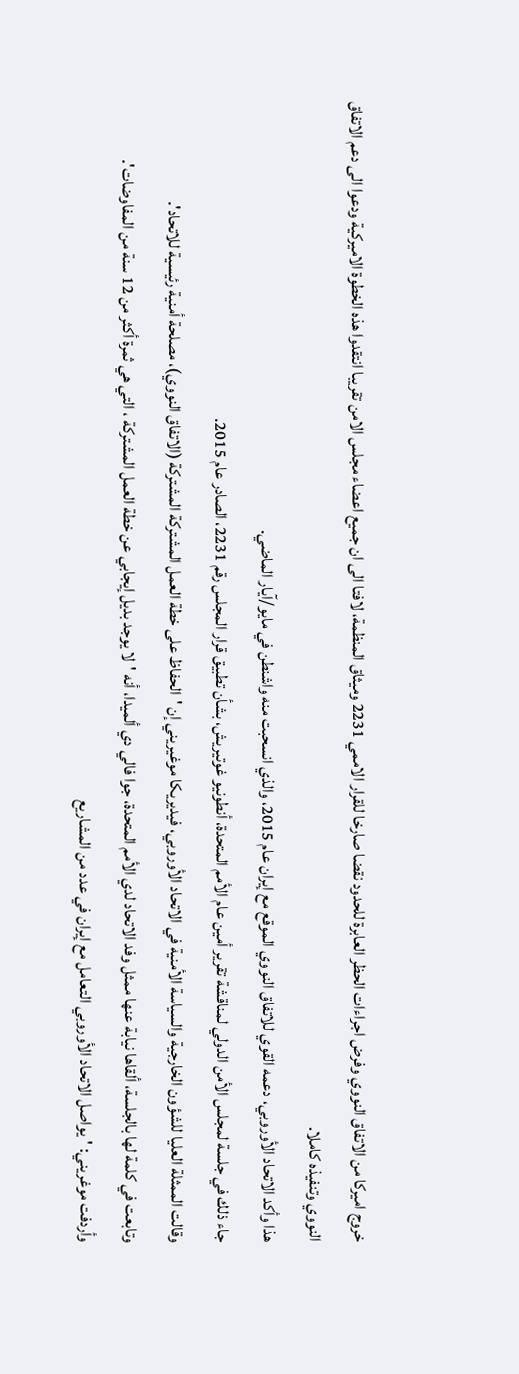خروج اميركا من الاتفاق النووي وفرض اجراءات الحظر العابرة للحدود نقضا صارخا للقرار الاممي 2231 وميثاق المنظمة، لافتا الى ان جميع اعضاء مجلس الامن تقريبا انتقدوا هذه الخطوة الاميركية ودعوا الى دعم الاتفاق النووي وتنفيذه كاملا.
هذا وأكد الاتحاد الأوروبي، دعمه القوي للاتفاق النووي الموقع مع إيران عام 2015، والذي انسحبت منه واشنطن في مايو/آيار الماضي.
جاء ذلك في جلسة لمجلس الأمن الدولي لمناقشة تقرير أمين عام الأمم المتحدة، أنطونيو غوتيريش، بشأن تطبيق قرار المجلس رقم 2231، الصادر عام 2015.
وقالت الممثلة العليا للشؤون الخارجية والسياسة الأمنية في الاتحاد الأوروبي، فيديريكا موغيريني إن 'الحفاظ على خطة العمل المشتركة المشتركة (الاتفاق النووي)، مصلحة أمنية رئيسية للاتحاد'.
وتابعت في كلمة لها بالجلسة، ألقاها نيابة عنها ممثل وفد الاتحاد لدي الأمم المتحدة، جوا فالي دي ألميدا، أنه 'لا يوجد بديل إيجابي عن خطة العمل المشتركة ، التي هي ثمرة أكثر من 12 سنة من المفاوضات'.
وأردفت موغريني: 'يواصل الاتحاد الأوروبي التعامل مع إيران في عدد من المشاريع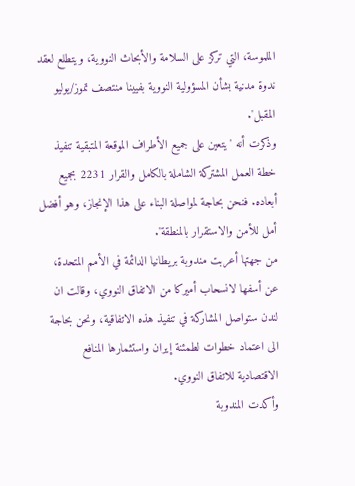الملموسة، التي تركز على السلامة والأبحاث النووية، ويتطلع لعقد ندوة مدنية بشأن المسؤولية النووية بفيينا منتصف تموز/يوليو المقبل'.
وذكرت أنه 'يتعين على جميع الأطراف الموقعة المتبقية تنفيذ خطة العمل المشتركة الشاملة بالكامل والقرار 2231 بجميع أبعاده. فنحن بحاجة لمواصلة البناء على هذا الإنجاز، وهو أفضل أمل للأمن والاستقرار بالمنطقة'.
من جهتها أعربت مندوبة بريطانيا الدائمة في الأمم المتحدة، عن أسفها لانسحاب أميركا من الاتفاق النووي، وقالت ان لندن ستواصل المشاركة في تنفيذ هذه الاتفاقية، ونحن بحاجة الى اعتماد خطوات لطمئنة إيران واستثمارها المنافع الاقتصادية للاتفاق النووي.
وأكدت المندوبة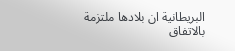البريطانية ان بلادها ملتزمة بالاتفاق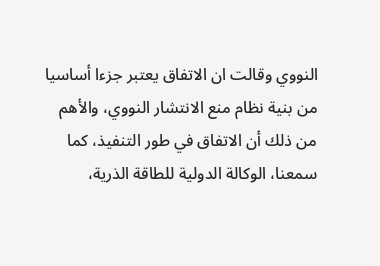النووي وقالت ان الاتفاق يعتبر جزءا أساسيا من بنية نظام منع الانتشار النووي، والأهم من ذلك أن الاتفاق في طور التنفيذ، كما سمعنا، الوكالة الدولية للطاقة الذرية،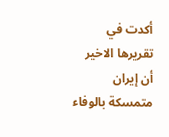أكدت في تقريرها الاخير أن إيران متمسكة بالوفاء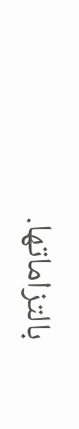بالتزاماتها.